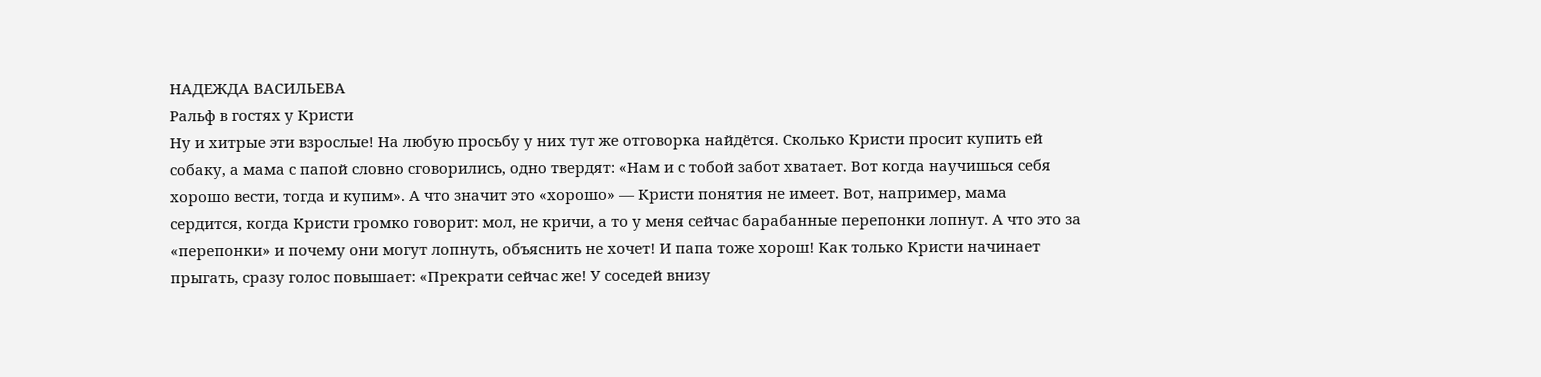НАДЕЖДА ВАСИЛЬЕВА
Ральф в гостях у Кристи
Ну и хитрые эти взрослые! На любую просьбу у них тут же отговорка найдётся. Сколько Кристи просит купить ей собаку, а мама с папой словно сговорились, одно твердят: «Нам и с тобой забот хватает. Вот когда научишься себя хорошо вести, тогда и купим». А что значит это «хорошо» — Кристи понятия не имеет. Вот, например, мама сердится, когда Кристи громко говорит: мол, не кричи, а то у меня сейчас барабанные перепонки лопнут. А что это за «перепонки» и почему они могут лопнуть, объяснить не хочет! И папа тоже хорош! Как только Кристи начинает прыгать, сразу голос повышает: «Прекрати сейчас же! У соседей внизу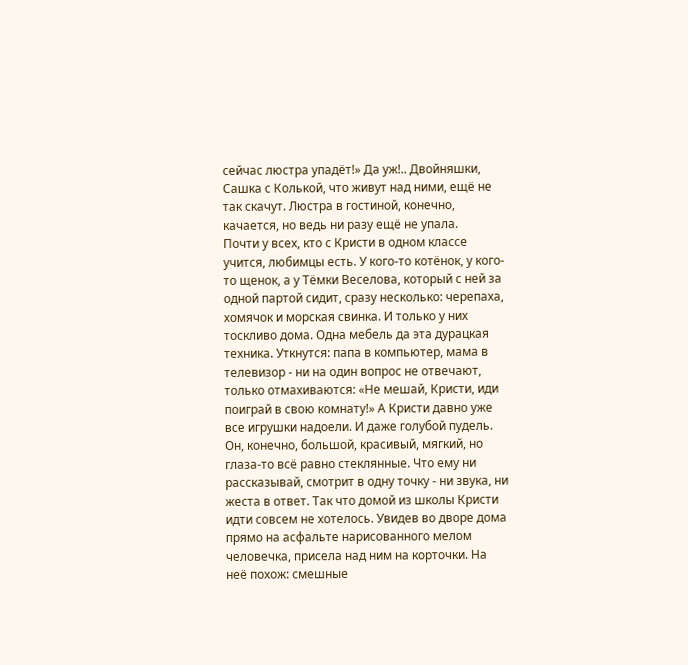сейчас люстра упадёт!» Да уж!.. Двойняшки, Сашка с Колькой, что живут над ними, ещё не так скачут. Люстра в гостиной, конечно, качается, но ведь ни разу ещё не упала.
Почти у всех, кто с Кристи в одном классе учится, любимцы есть. У кого-то котёнок, у кого-то щенок, а у Тёмки Веселова, который с ней за одной партой сидит, сразу несколько: черепаха, хомячок и морская свинка. И только у них тоскливо дома. Одна мебель да эта дурацкая техника. Уткнутся: папа в компьютер, мама в телевизор - ни на один вопрос не отвечают, только отмахиваются: «Не мешай, Кристи, иди поиграй в свою комнату!» А Кристи давно уже все игрушки надоели. И даже голубой пудель. Он, конечно, большой, красивый, мягкий, но глаза-то всё равно стеклянные. Что ему ни рассказывай, смотрит в одну точку - ни звука, ни жеста в ответ. Так что домой из школы Кристи идти совсем не хотелось. Увидев во дворе дома прямо на асфальте нарисованного мелом человечка, присела над ним на корточки. На неё похож: смешные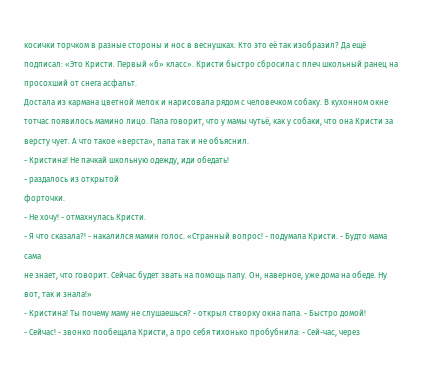косички торчком в разные стороны и нос в веснушках. Кто это её так изобразил? Да ещё подписал: «Это Кристи. Первый «б» класс». Кристи быстро сбросила с плеч школьный ранец на просохший от снега асфальт.
Достала из кармана цветной мелок и нарисовала рядом с человечком собаку. В кухонном окне тотчас появилось мамино лицо. Папа говорит, что у мамы чутьё, как у собаки, что она Кристи за версту чует. А что такое «верста», папа так и не объяснил.
- Кристина! Не пачкай школьную одежду, иди обедать!
- раздалось из открытой
форточки.
- Не хочу! - отмахнулась Кристи.
- Я что сказала?! - накалился мамин голос. «Странный вопрос! - подумала Кристи. - Будто мама сама
не знает, что говорит. Сейчас будет звать на помощь папу. Он, наверное, уже дома на обеде. Ну вот, так и знала!»
- Кристина! Ты почему маму не слушаешься? - открыл створку окна папа. - Быстро домой!
- Сейчас! - звонко пообещала Кристи, а про себя тихонько пробубнила: - Сей-час, через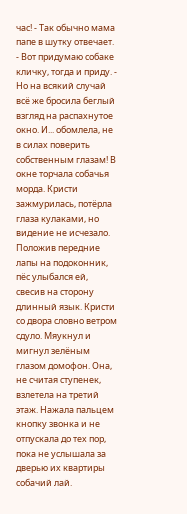час! - Так обычно мама папе в шутку отвечает. - Вот придумаю собаке кличку, тогда и приду. - Но на всякий случай всё же бросила беглый взгляд на распахнутое окно. И... обомлела, не в силах поверить собственным глазам! В окне торчала собачья морда. Кристи зажмурилась, потёрла глаза кулаками, но видение не исчезало. Положив передние лапы на подоконник, пёс улыбался ей, свесив на сторону длинный язык. Кристи со двора словно ветром сдуло. Мяукнул и мигнул зелёным глазом домофон. Она, не считая ступенек, взлетела на третий этаж. Нажала пальцем кнопку звонка и не отпускала до тех пор, пока не услышала за дверью их квартиры собачий лай.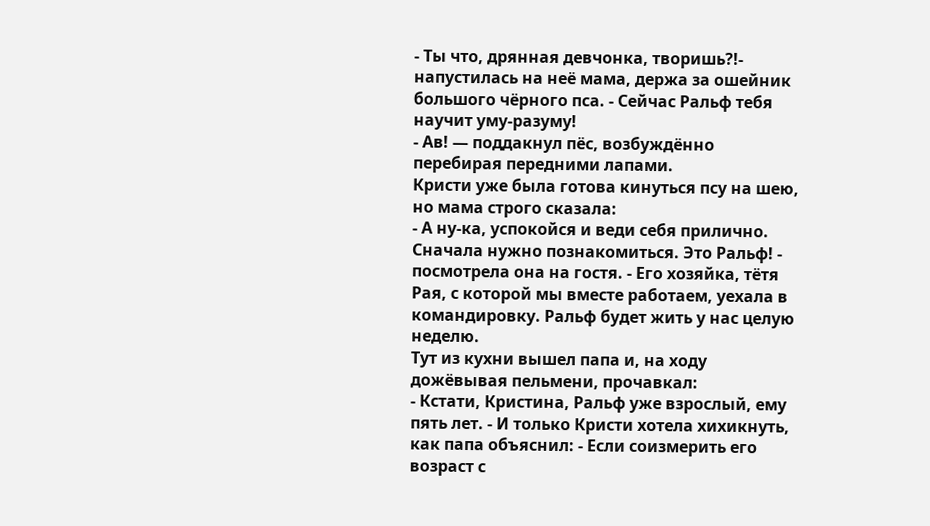- Ты что, дрянная девчонка, творишь?!- напустилась на неё мама, держа за ошейник большого чёрного пса. - Сейчас Ральф тебя научит уму-разуму!
- Ав! — поддакнул пёс, возбуждённо перебирая передними лапами.
Кристи уже была готова кинуться псу на шею, но мама строго сказала:
- А ну-ка, успокойся и веди себя прилично. Сначала нужно познакомиться. Это Ральф! - посмотрела она на гостя. - Его хозяйка, тётя Рая, с которой мы вместе работаем, уехала в командировку. Ральф будет жить у нас целую неделю.
Тут из кухни вышел папа и, на ходу дожёвывая пельмени, прочавкал:
- Кстати, Кристина, Ральф уже взрослый, ему пять лет. - И только Кристи хотела хихикнуть, как папа объяснил: - Если соизмерить его возраст с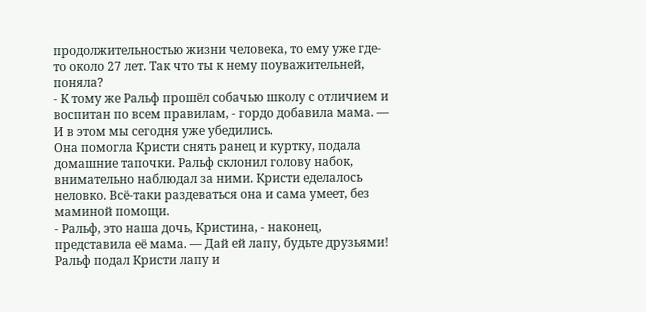продолжительностью жизни человека, то ему уже где-то около 27 лет. Так что ты к нему поуважительней, поняла?
- К тому же Ральф прошёл собачью школу с отличием и воспитан по всем правилам, - гордо добавила мама. — И в этом мы сегодня уже убедились.
Она помогла Кристи снять ранец и куртку, подала домашние тапочки. Ральф склонил голову набок, внимательно наблюдал за ними. Кристи еделалось неловко. Всё-таки раздеваться она и сама умеет, без маминой помощи.
- Ральф, это наша дочь, Кристина, - наконец, представила её мама. — Дай ей лапу, будьте друзьями!
Ральф подал Кристи лапу и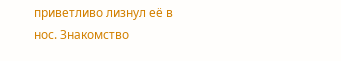приветливо лизнул её в нос. Знакомство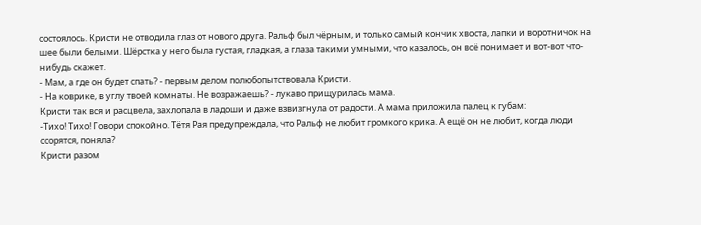состоялось. Кристи не отводила глаз от нового друга. Ральф был чёрным, и только самый кончик хвоста, лапки и воротничок на шее были белыми. Шёрстка у него была густая, гладкая, а глаза такими умными, что казалось, он всё понимает и вот-вот что-нибудь скажет.
- Мам, а где он будет спать? - первым делом полюбопытствовала Кристи.
- На коврике, в углу твоей комнаты. Не возражаешь? - лукаво прищурилась мама.
Кристи так вся и расцвела, захлопала в ладоши и даже взвизгнула от радости. А мама приложила палец к губам:
-Тихо! Тихо! Говори спокойно. Тётя Рая предупреждала, что Ральф не любит громкого крика. А ещё он не любит, когда люди ссорятся, поняла?
Кристи разом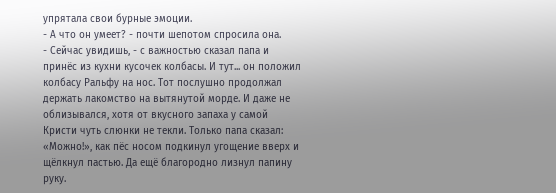упрятала свои бурные эмоции.
- А что он умеет? - почти шепотом спросила она.
- Сейчас увидишь, - с важностью сказал папа и принёс из кухни кусочек колбасы. И тут... он положил колбасу Ральфу на нос. Тот послушно продолжал держать лакомство на вытянутой морде. И даже не облизывался, хотя от вкусного запаха у самой Кристи чуть слюнки не текли. Только папа сказал: «Можно!», как пёс носом подкинул угощение вверх и щёлкнул пастью. Да ещё благородно лизнул папину руку.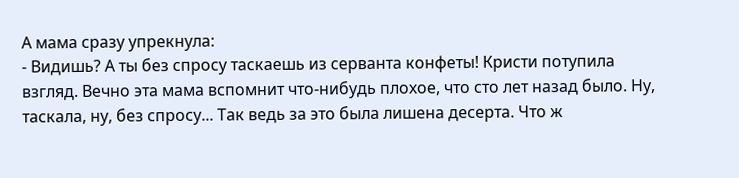А мама сразу упрекнула:
- Видишь? А ты без спросу таскаешь из серванта конфеты! Кристи потупила взгляд. Вечно эта мама вспомнит что-нибудь плохое, что сто лет назад было. Ну, таскала, ну, без спросу... Так ведь за это была лишена десерта. Что ж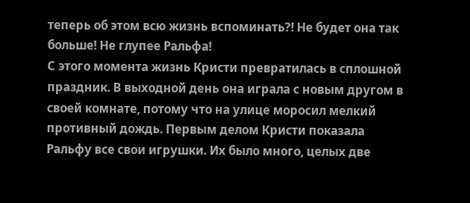теперь об этом всю жизнь вспоминать?! Не будет она так больше! Не глупее Ральфа!
С этого момента жизнь Кристи превратилась в сплошной праздник. В выходной день она играла с новым другом в своей комнате, потому что на улице моросил мелкий противный дождь. Первым делом Кристи показала Ральфу все свои игрушки. Их было много, целых две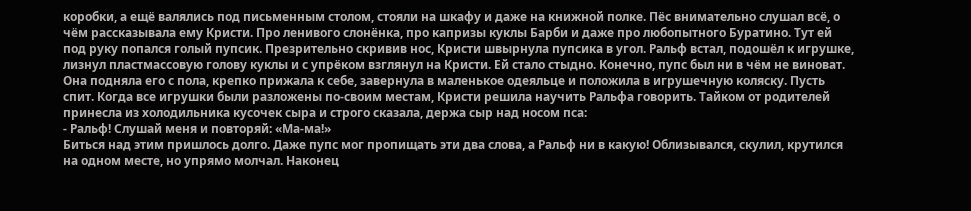коробки, а ещё валялись под письменным столом, стояли на шкафу и даже на книжной полке. Пёс внимательно слушал всё, о чём рассказывала ему Кристи. Про ленивого слонёнка, про капризы куклы Барби и даже про любопытного Буратино. Тут ей под руку попался голый пупсик. Презрительно скривив нос, Кристи швырнула пупсика в угол. Ральф встал, подошёл к игрушке, лизнул пластмассовую голову куклы и с упрёком взглянул на Кристи. Ей стало стыдно. Конечно, пупс был ни в чём не виноват. Она подняла его с пола, крепко прижала к себе, завернула в маленькое одеяльце и положила в игрушечную коляску. Пусть спит. Когда все игрушки были разложены по-своим местам, Кристи решила научить Ральфа говорить. Тайком от родителей принесла из холодильника кусочек сыра и строго сказала, держа сыр над носом пса:
- Ральф! Слушай меня и повторяй: «Ма-ма!»
Биться над этим пришлось долго. Даже пупс мог пропищать эти два слова, а Ральф ни в какую! Облизывался, скулил, крутился на одном месте, но упрямо молчал. Наконец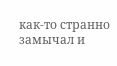как-то странно замычал и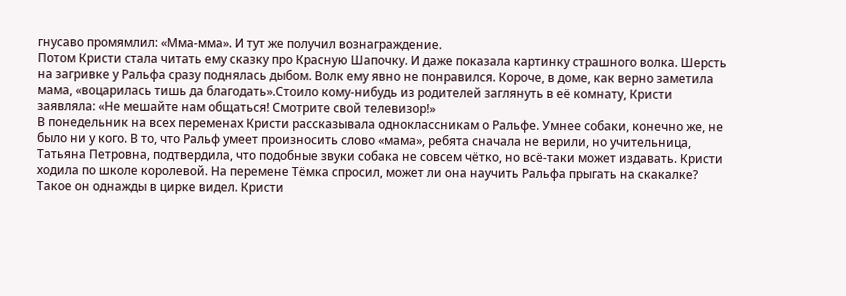гнусаво промямлил: «Мма-мма». И тут же получил вознаграждение.
Потом Кристи стала читать ему сказку про Красную Шапочку. И даже показала картинку страшного волка. Шерсть на загривке у Ральфа сразу поднялась дыбом. Волк ему явно не понравился. Короче, в доме, как верно заметила мама, «воцарилась тишь да благодать».Стоило кому-нибудь из родителей заглянуть в её комнату, Кристи заявляла: «Не мешайте нам общаться! Смотрите свой телевизор!»
В понедельник на всех переменах Кристи рассказывала одноклассникам о Ральфе. Умнее собаки, конечно же, не было ни у кого. В то, что Ральф умеет произносить слово «мама», ребята сначала не верили, но учительница, Татьяна Петровна, подтвердила, что подобные звуки собака не совсем чётко, но всё-таки может издавать. Кристи ходила по школе королевой. На перемене Тёмка спросил, может ли она научить Ральфа прыгать на скакалке? Такое он однажды в цирке видел. Кристи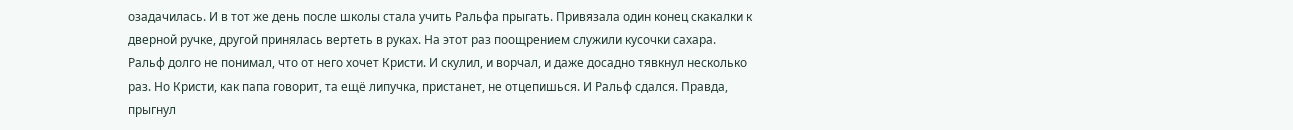озадачилась. И в тот же день после школы стала учить Ральфа прыгать. Привязала один конец скакалки к дверной ручке, другой принялась вертеть в руках. На этот раз поощрением служили кусочки сахара. Ральф долго не понимал, что от него хочет Кристи. И скулил, и ворчал, и даже досадно тявкнул несколько раз. Но Кристи, как папа говорит, та ещё липучка, пристанет, не отцепишься. И Ральф сдался. Правда, прыгнул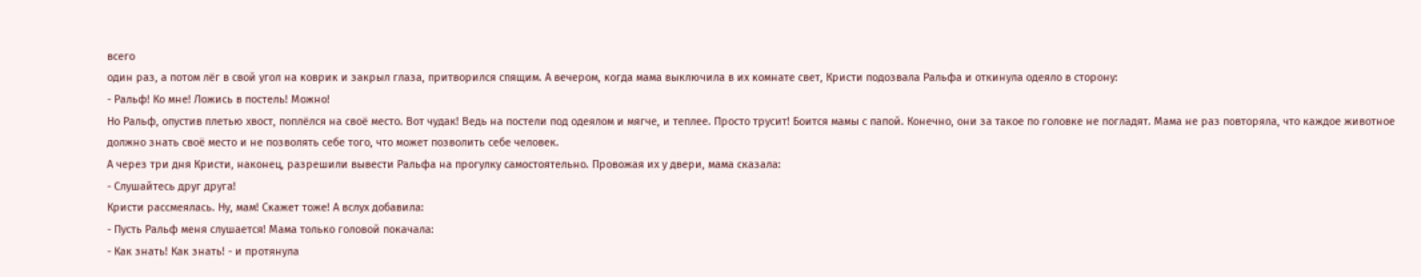всего
один раз, а потом лёг в свой угол на коврик и закрыл глаза, притворился спящим. А вечером, когда мама выключила в их комнате свет, Кристи подозвала Ральфа и откинула одеяло в сторону:
- Ральф! Ко мне! Ложись в постель! Можно!
Но Ральф, опустив плетью хвост, поплёлся на своё место. Вот чудак! Ведь на постели под одеялом и мягче, и теплее. Просто трусит! Боится мамы с папой. Конечно, они за такое по головке не погладят. Мама не раз повторяла, что каждое животное должно знать своё место и не позволять себе того, что может позволить себе человек.
А через три дня Кристи, наконец, разрешили вывести Ральфа на прогулку самостоятельно. Провожая их у двери, мама сказала:
- Слушайтесь друг друга!
Кристи рассмеялась. Ну, мам! Скажет тоже! А вслух добавила:
- Пусть Ральф меня слушается! Мама только головой покачала:
- Как знать! Как знать! - и протянула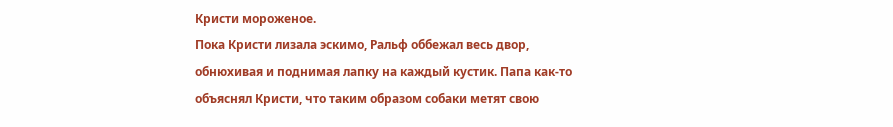Кристи мороженое.
Пока Кристи лизала эскимо, Ральф оббежал весь двор, обнюхивая и поднимая лапку на каждый кустик. Папа как-то объяснял Кристи, что таким образом собаки метят свою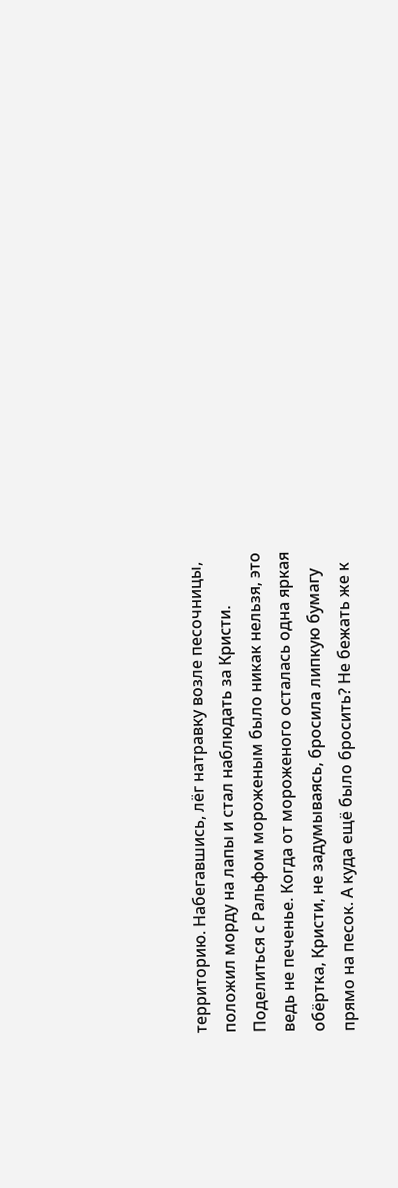территорию. Набегавшись, лёг натравку возле песочницы, положил морду на лапы и стал наблюдать за Кристи. Поделиться с Ральфом мороженым было никак нельзя, это ведь не печенье. Когда от мороженого осталась одна яркая обёртка, Кристи, не задумываясь, бросила липкую бумагу прямо на песок. А куда ещё было бросить? Не бежать же к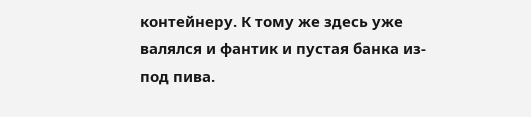контейнеру. К тому же здесь уже валялся и фантик и пустая банка из-под пива.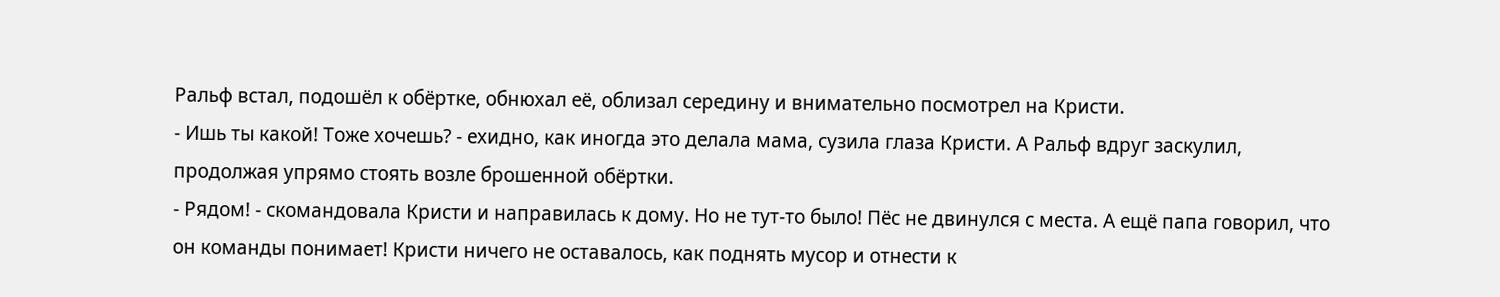Ральф встал, подошёл к обёртке, обнюхал её, облизал середину и внимательно посмотрел на Кристи.
- Ишь ты какой! Тоже хочешь? - ехидно, как иногда это делала мама, сузила глаза Кристи. А Ральф вдруг заскулил, продолжая упрямо стоять возле брошенной обёртки.
- Рядом! - скомандовала Кристи и направилась к дому. Но не тут-то было! Пёс не двинулся с места. А ещё папа говорил, что он команды понимает! Кристи ничего не оставалось, как поднять мусор и отнести к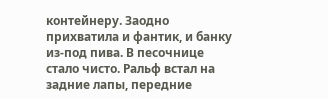контейнеру. Заодно прихватила и фантик, и банку из-под пива. В песочнице стало чисто. Ральф встал на задние лапы, передние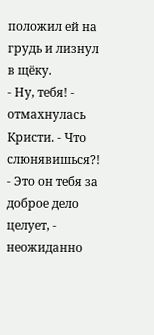положил ей на грудь и лизнул в щёку.
- Ну, тебя! - отмахнулась Кристи. - Что слюнявишься?!
- Это он тебя за доброе дело целует, - неожиданно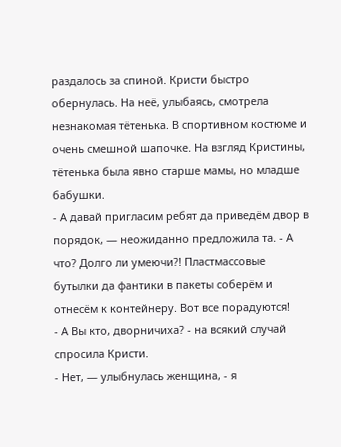раздалось за спиной. Кристи быстро обернулась. На неё, улыбаясь, смотрела незнакомая тётенька. В спортивном костюме и очень смешной шапочке. На взгляд Кристины, тётенька была явно старше мамы, но младше бабушки.
- А давай пригласим ребят да приведём двор в порядок, — неожиданно предложила та. - А что? Долго ли умеючи?! Пластмассовые бутылки да фантики в пакеты соберём и отнесём к контейнеру. Вот все порадуются!
- А Вы кто, дворничиха? - на всякий случай спросила Кристи.
- Нет, — улыбнулась женщина, - я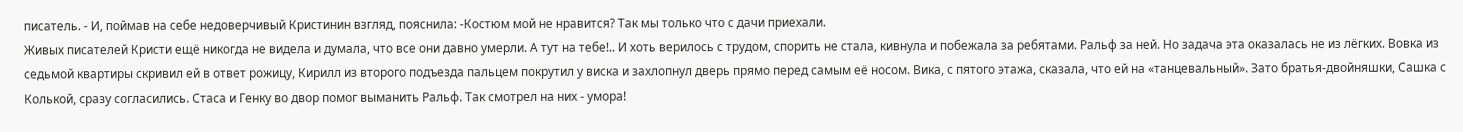писатель. - И, поймав на себе недоверчивый Кристинин взгляд, пояснила: -Костюм мой не нравится? Так мы только что с дачи приехали.
Живых писателей Кристи ещё никогда не видела и думала, что все они давно умерли. А тут на тебе!.. И хоть верилось с трудом, спорить не стала, кивнула и побежала за ребятами. Ральф за ней. Но задача эта оказалась не из лёгких. Вовка из седьмой квартиры скривил ей в ответ рожицу, Кирилл из второго подъезда пальцем покрутил у виска и захлопнул дверь прямо перед самым её носом. Вика, с пятого этажа, сказала, что ей на «танцевальный». Зато братья-двойняшки, Сашка с Колькой, сразу согласились. Стаса и Генку во двор помог выманить Ральф. Так смотрел на них - умора!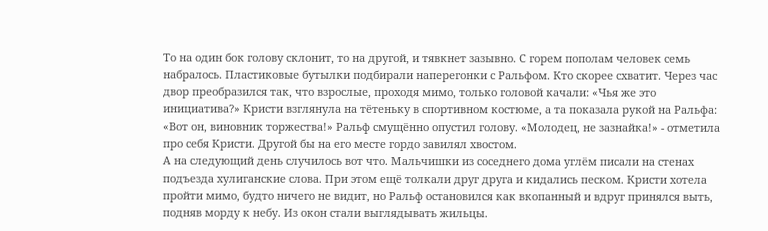То на один бок голову склонит, то на другой, и тявкнет зазывно. С горем пополам человек семь набралось. Пластиковые бутылки подбирали наперегонки с Ральфом. Кто скорее схватит. Через час двор преобразился так, что взрослые, проходя мимо, только головой качали: «Чья же это инициатива?» Кристи взглянула на тётеньку в спортивном костюме, а та показала рукой на Ральфа: «Вот он, виновник торжества!» Ральф смущённо опустил голову. «Молодец, не зазнайка!» - отметила про себя Кристи. Другой бы на его месте гордо завилял хвостом.
А на следующий день случилось вот что. Мальчишки из соседнего дома углём писали на стенах подъезда хулиганские слова. При этом ещё толкали друг друга и кидались песком. Кристи хотела пройти мимо, будто ничего не видит, но Ральф остановился как вкопанный и вдруг принялся выть, подняв морду к небу. Из окон стали выглядывать жильцы.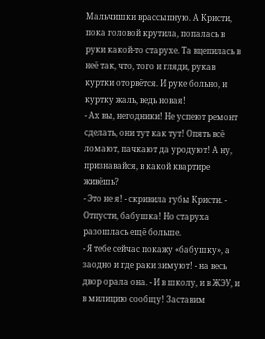Мальчишки врассыпную. А Кристи, пока головой крутила, попалась в руки какой-то старухе. Та вцепилась в неё так, что, того и гляди, рукав куртки оторвётся. И руке больно, и куртку жаль, ведь новая!
- Ах вы, негодники! Не успеют ремонт сделать, они тут как тут! Опять всё ломают, пачкают да уродуют! А ну, признавайся, в какой квартире живёшь?
- Это не я! - скривила губы Кристи. - Отпусти, бабушка! Но старуха разошлась ещё больше.
- Я тебе сейчас покажу «бабушку», а заодно и где раки зимуют! - на весь двор орала она. - И в школу, и в ЖЭУ, и в милицию сообщу! Заставим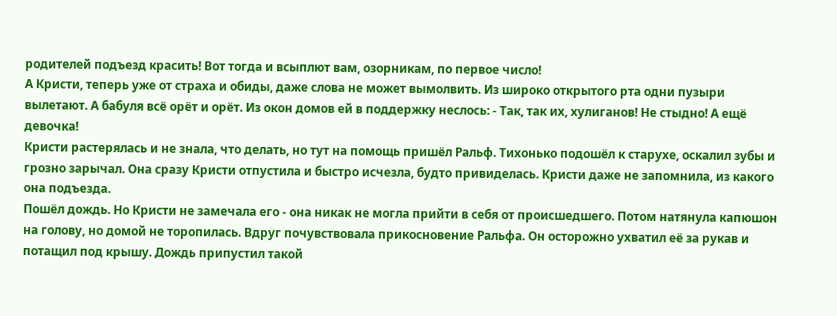родителей подъезд красить! Вот тогда и всыплют вам, озорникам, по первое число!
А Кристи, теперь уже от страха и обиды, даже слова не может вымолвить. Из широко открытого рта одни пузыри вылетают. А бабуля всё орёт и орёт. Из окон домов ей в поддержку неслось: - Так, так их, хулиганов! Не стыдно! А ещё девочка!
Кристи растерялась и не знала, что делать, но тут на помощь пришёл Ральф. Тихонько подошёл к старухе, оскалил зубы и грозно зарычал. Она сразу Кристи отпустила и быстро исчезла, будто привиделась. Кристи даже не запомнила, из какого она подъезда.
Пошёл дождь. Но Кристи не замечала его - она никак не могла прийти в себя от происшедшего. Потом натянула капюшон на голову, но домой не торопилась. Вдруг почувствовала прикосновение Ральфа. Он осторожно ухватил её за рукав и потащил под крышу. Дождь припустил такой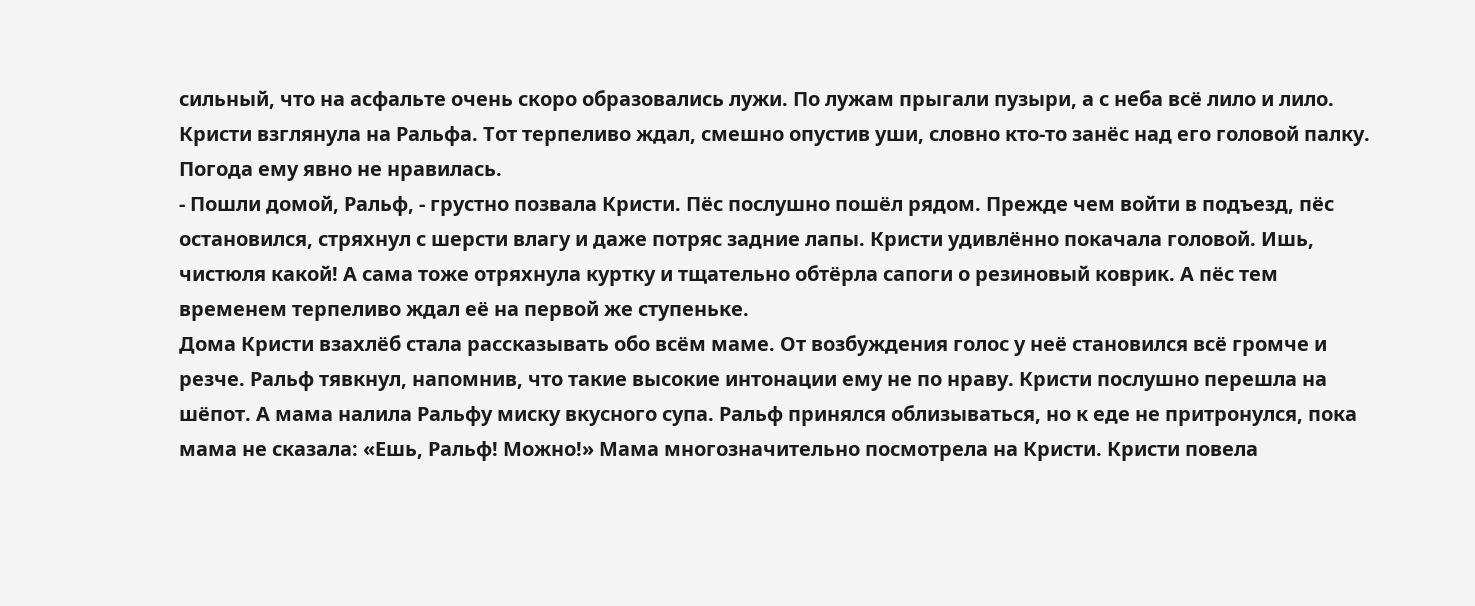сильный, что на асфальте очень скоро образовались лужи. По лужам прыгали пузыри, а с неба всё лило и лило. Кристи взглянула на Ральфа. Тот терпеливо ждал, смешно опустив уши, словно кто-то занёс над его головой палку. Погода ему явно не нравилась.
- Пошли домой, Ральф, - грустно позвала Кристи. Пёс послушно пошёл рядом. Прежде чем войти в подъезд, пёс остановился, стряхнул с шерсти влагу и даже потряс задние лапы. Кристи удивлённо покачала головой. Ишь, чистюля какой! А сама тоже отряхнула куртку и тщательно обтёрла сапоги о резиновый коврик. А пёс тем временем терпеливо ждал её на первой же ступеньке.
Дома Кристи взахлёб стала рассказывать обо всём маме. От возбуждения голос у неё становился всё громче и резче. Ральф тявкнул, напомнив, что такие высокие интонации ему не по нраву. Кристи послушно перешла на шёпот. А мама налила Ральфу миску вкусного супа. Ральф принялся облизываться, но к еде не притронулся, пока мама не сказала: «Ешь, Ральф! Можно!» Мама многозначительно посмотрела на Кристи. Кристи повела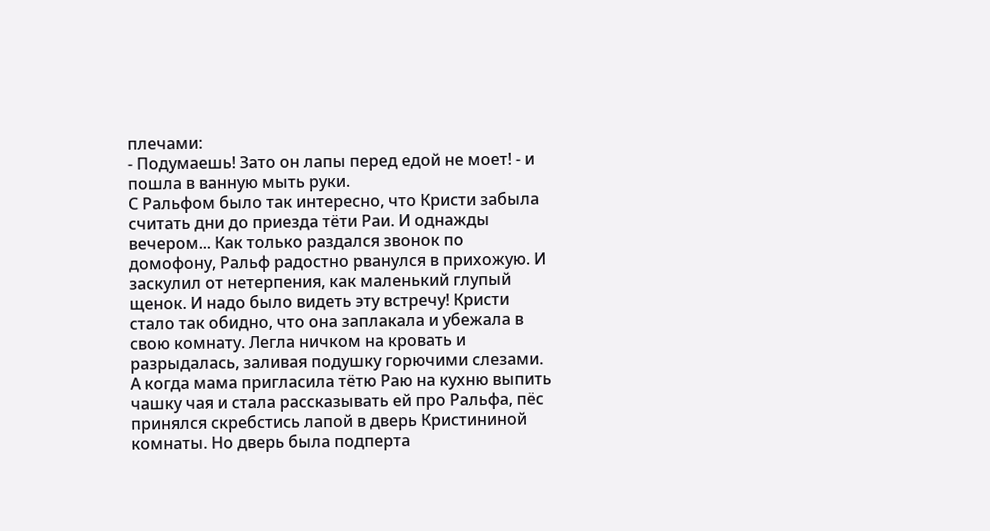плечами:
- Подумаешь! Зато он лапы перед едой не моет! - и пошла в ванную мыть руки.
С Ральфом было так интересно, что Кристи забыла считать дни до приезда тёти Раи. И однажды вечером... Как только раздался звонок по домофону, Ральф радостно рванулся в прихожую. И заскулил от нетерпения, как маленький глупый щенок. И надо было видеть эту встречу! Кристи стало так обидно, что она заплакала и убежала в свою комнату. Легла ничком на кровать и разрыдалась, заливая подушку горючими слезами. А когда мама пригласила тётю Раю на кухню выпить чашку чая и стала рассказывать ей про Ральфа, пёс принялся скребстись лапой в дверь Кристининой комнаты. Но дверь была подперта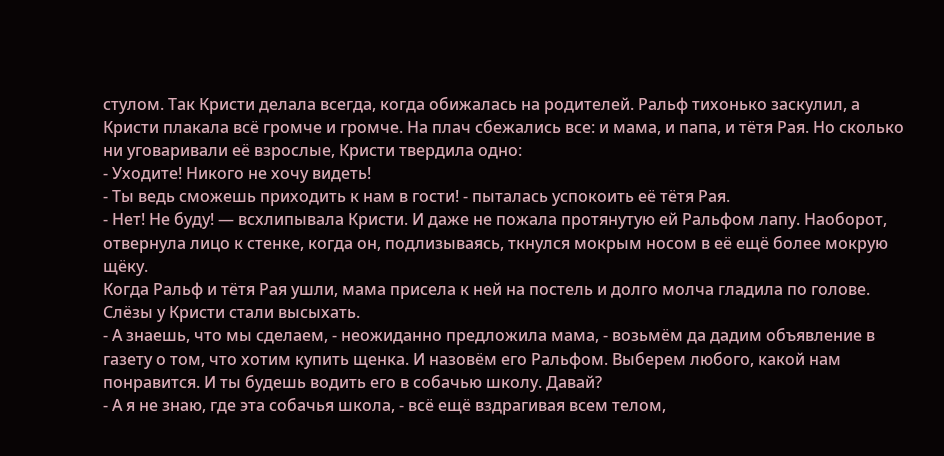стулом. Так Кристи делала всегда, когда обижалась на родителей. Ральф тихонько заскулил, а Кристи плакала всё громче и громче. На плач сбежались все: и мама, и папа, и тётя Рая. Но сколько ни уговаривали её взрослые, Кристи твердила одно:
- Уходите! Никого не хочу видеть!
- Ты ведь сможешь приходить к нам в гости! - пыталась успокоить её тётя Рая.
- Нет! Не буду! — всхлипывала Кристи. И даже не пожала протянутую ей Ральфом лапу. Наоборот, отвернула лицо к стенке, когда он, подлизываясь, ткнулся мокрым носом в её ещё более мокрую щёку.
Когда Ральф и тётя Рая ушли, мама присела к ней на постель и долго молча гладила по голове. Слёзы у Кристи стали высыхать.
- А знаешь, что мы сделаем, - неожиданно предложила мама, - возьмём да дадим объявление в газету о том, что хотим купить щенка. И назовём его Ральфом. Выберем любого, какой нам понравится. И ты будешь водить его в собачью школу. Давай?
- А я не знаю, где эта собачья школа, - всё ещё вздрагивая всем телом,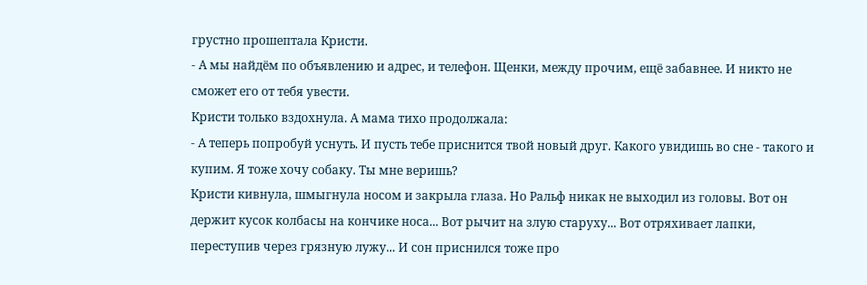грустно прошептала Кристи.
- А мы найдём по объявлению и адрес, и телефон. Щенки, между прочим, ещё забавнее. И никто не сможет его от тебя увести.
Кристи только вздохнула. А мама тихо продолжала:
- А теперь попробуй уснуть. И пусть тебе приснится твой новый друг. Какого увидишь во сне - такого и купим. Я тоже хочу собаку. Ты мне веришь?
Кристи кивнула, шмыгнула носом и закрыла глаза. Но Ральф никак не выходил из головы. Вот он держит кусок колбасы на кончике носа... Вот рычит на злую старуху... Вот отряхивает лапки, переступив через грязную лужу... И сон приснился тоже про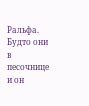Ральфа. Будто они в песочнице и он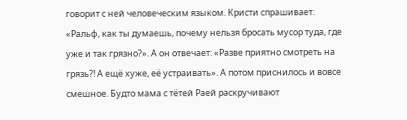говорит с ней человеческим языком. Кристи спрашивает: «Ральф, как ты думаешь, почему нельзя бросать мусор туда, где уже и так грязно?». А он отвечает: «Разве приятно смотреть на грязь?! А ещё хуже, её устраивать». А потом приснилось и вовсе смешное. Будто мама с тётей Раей раскручивают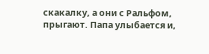скакалку, а они с Ральфом, прыгают. Папа улыбается и,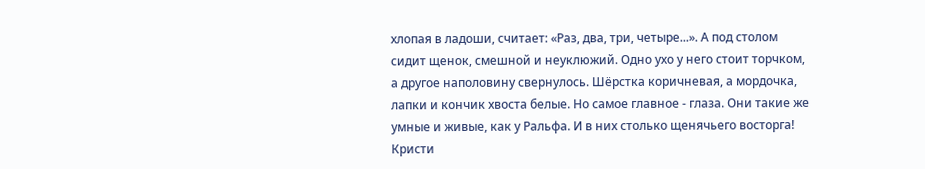хлопая в ладоши, считает: «Раз, два, три, четыре...». А под столом сидит щенок, смешной и неуклюжий. Одно ухо у него стоит торчком, а другое наполовину свернулось. Шёрстка коричневая, а мордочка, лапки и кончик хвоста белые. Но самое главное - глаза. Они такие же умные и живые, как у Ральфа. И в них столько щенячьего восторга! Кристи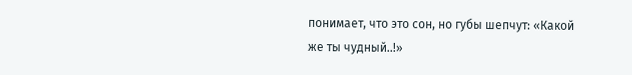понимает, что это сон, но губы шепчут: «Какой же ты чудный..!»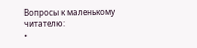Вопросы к маленькому читателю:
•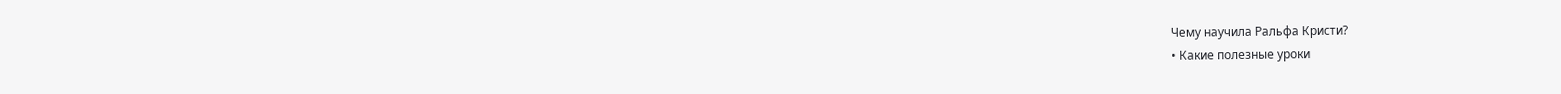Чему научила Ральфа Кристи?
• Какие полезные уроки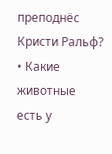преподнёс Кристи Ральф?
• Какие животные есть у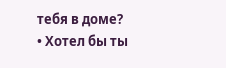тебя в доме?
• Хотел бы ты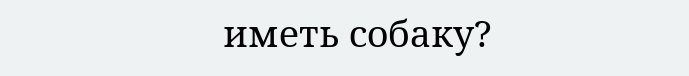иметь собаку?